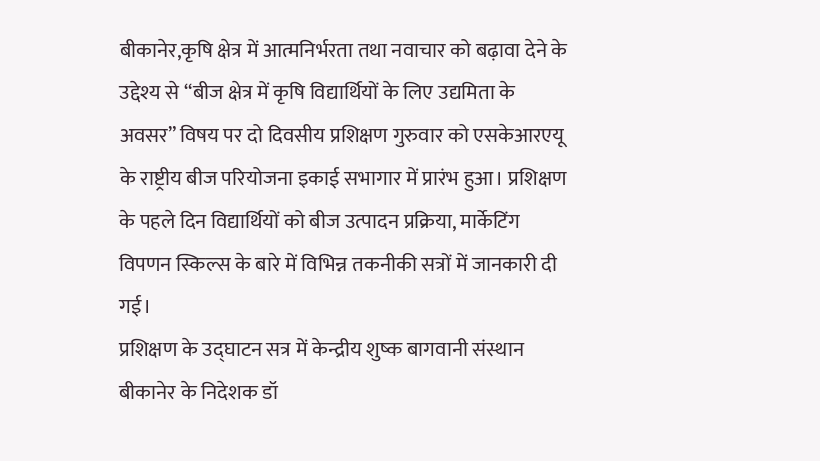बीकानेर,कृषि क्षेत्र में आत्मनिर्भरता तथा नवाचार को बढ़ावा देने के उद्देश्य से “बीज क्षेत्र में कृषि विद्यार्थियों के लिए उद्यमिता के अवसर” विषय पर दो दिवसीय प्रशिक्षण गुरुवार को एसकेआरएयू के राष्ट्रीय बीज परियोजना इकाई सभागार में प्रारंभ हुआ। प्रशिक्षण के पहले दिन विद्यार्थियों को बीज उत्पादन प्रक्रिया, मार्केटिंग विपणन स्किल्स के बारे में विभिन्न तकनीकी सत्रों में जानकारी दी गई।
प्रशिक्षण के उद्घाटन सत्र में केन्द्रीय शुष्क बागवानी संस्थान बीकानेर के निदेशक डॉ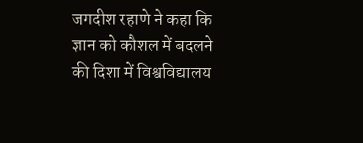जगदीश रहाणे ने कहा कि ज्ञान को कौशल में बदलने की दिशा में विश्वविद्यालय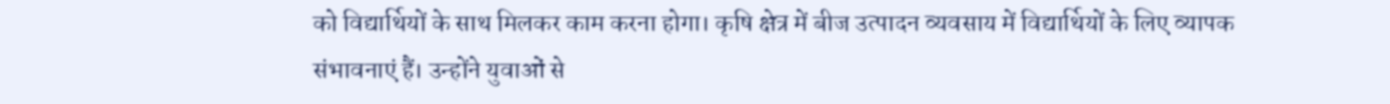को विद्यार्थियों के साथ मिलकर काम करना होगा। कृषि क्षेत्र में बीज उत्पादन व्यवसाय में विद्यार्थियों के लिए व्यापक संभावनाएं हैं। उन्होंने युवाओं से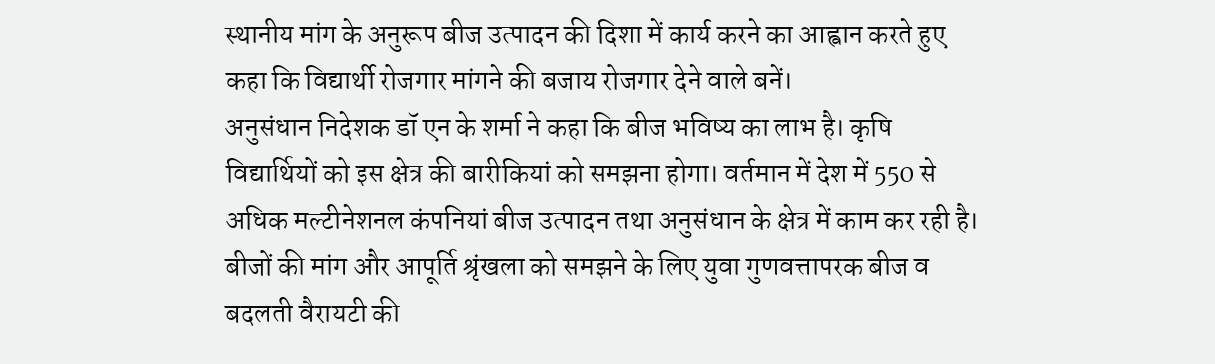स्थानीय मांग के अनुरूप बीज उत्पादन की दिशा में कार्य करने का आह्वान करते हुए कहा कि विद्यार्थी रोजगार मांगने की बजाय रोजगार देने वाले बनें।
अनुसंधान निदेशक डॉ एन के शर्मा ने कहा कि बीज भविष्य का लाभ है। कृषि विद्यार्थियों को इस क्षेत्र की बारीकियां को समझना होगा। वर्तमान में देश में 550 से अधिक मल्टीनेशनल कंपनियां बीज उत्पादन तथा अनुसंधान के क्षेत्र में काम कर रही है। बीजों की मांग और आपूर्ति श्रृंखला को समझने के लिए युवा गुणवत्तापरक बीज व बदलती वैरायटी की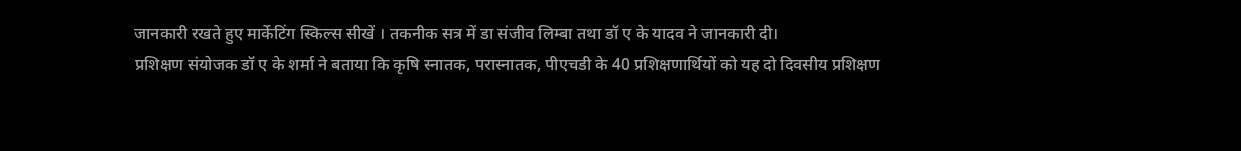जानकारी रखते हुए मार्केटिंग स्किल्स सीखें । तकनीक सत्र में डा संजीव लिम्बा तथा डॉ ए के यादव ने जानकारी दी।
प्रशिक्षण संयोजक डॉ ए के शर्मा ने बताया कि कृषि स्नातक, परास्नातक, पीएचडी के 40 प्रशिक्षणार्थियों को यह दो दिवसीय प्रशिक्षण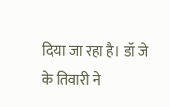दिया जा रहा है। डॉ जे के तिवारी ने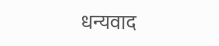धन्यवाद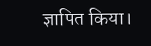ज्ञापित किया।